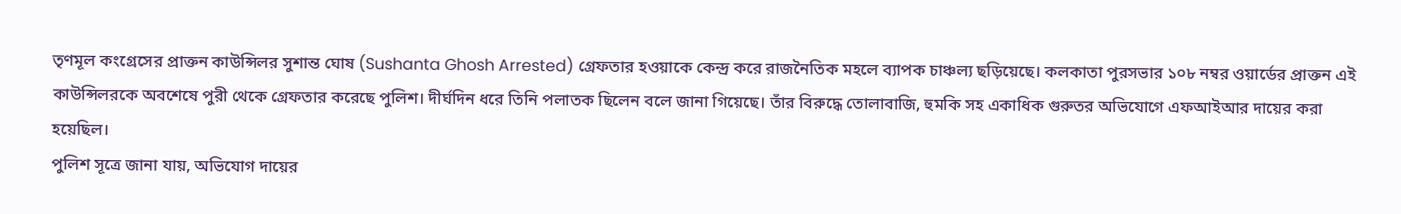তৃণমূল কংগ্রেসের প্রাক্তন কাউন্সিলর সুশান্ত ঘোষ (Sushanta Ghosh Arrested) গ্রেফতার হওয়াকে কেন্দ্র করে রাজনৈতিক মহলে ব্যাপক চাঞ্চল্য ছড়িয়েছে। কলকাতা পুরসভার ১০৮ নম্বর ওয়ার্ডের প্রাক্তন এই কাউন্সিলরকে অবশেষে পুরী থেকে গ্রেফতার করেছে পুলিশ। দীর্ঘদিন ধরে তিনি পলাতক ছিলেন বলে জানা গিয়েছে। তাঁর বিরুদ্ধে তোলাবাজি, হুমকি সহ একাধিক গুরুতর অভিযোগে এফআইআর দায়ের করা হয়েছিল।
পুলিশ সূত্রে জানা যায়, অভিযোগ দায়ের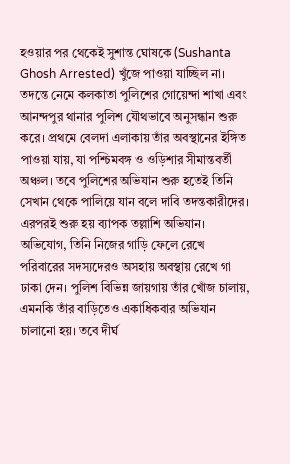হওয়ার পর থেকেই সুশান্ত ঘোষকে (Sushanta Ghosh Arrested) খুঁজে পাওয়া যাচ্ছিল না। তদন্তে নেমে কলকাতা পুলিশের গোয়েন্দা শাখা এবং আনন্দপুর থানার পুলিশ যৌথভাবে অনুসন্ধান শুরু করে। প্রথমে বেলদা এলাকায় তাঁর অবস্থানের ইঙ্গিত পাওয়া যায়, যা পশ্চিমবঙ্গ ও ওড়িশার সীমান্তবর্তী অঞ্চল। তবে পুলিশের অভিযান শুরু হতেই তিনি সেখান থেকে পালিয়ে যান বলে দাবি তদন্তকারীদের। এরপরই শুরু হয় ব্যাপক তল্লাশি অভিযান। অভিযোগ, তিনি নিজের গাড়ি ফেলে রেখে পরিবারের সদস্যদেরও অসহায় অবস্থায় রেখে গা ঢাকা দেন। পুলিশ বিভিন্ন জায়গায় তাঁর খোঁজ চালায়, এমনকি তাঁর বাড়িতেও একাধিকবার অভিযান চালানো হয়। তবে দীর্ঘ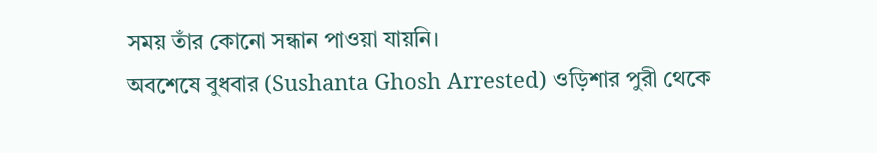সময় তাঁর কোনো সন্ধান পাওয়া যায়নি।
অবশেষে বুধবার (Sushanta Ghosh Arrested) ওড়িশার পুরী থেকে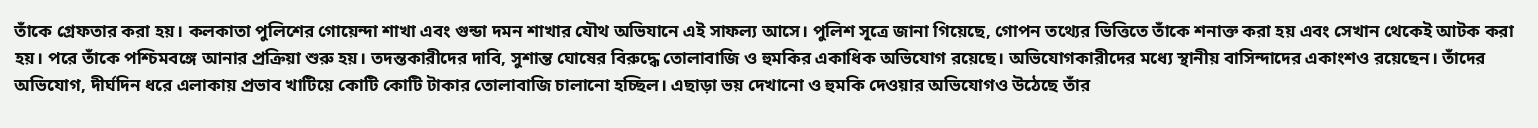তাঁকে গ্রেফতার করা হয়। কলকাতা পুলিশের গোয়েন্দা শাখা এবং গুন্ডা দমন শাখার যৌথ অভিযানে এই সাফল্য আসে। পুলিশ সূত্রে জানা গিয়েছে, গোপন তথ্যের ভিত্তিতে তাঁকে শনাক্ত করা হয় এবং সেখান থেকেই আটক করা হয়। পরে তাঁকে পশ্চিমবঙ্গে আনার প্রক্রিয়া শুরু হয়। তদন্তকারীদের দাবি, সুশান্ত ঘোষের বিরুদ্ধে তোলাবাজি ও হুমকির একাধিক অভিযোগ রয়েছে। অভিযোগকারীদের মধ্যে স্থানীয় বাসিন্দাদের একাংশও রয়েছেন। তাঁদের অভিযোগ, দীর্ঘদিন ধরে এলাকায় প্রভাব খাটিয়ে কোটি কোটি টাকার তোলাবাজি চালানো হচ্ছিল। এছাড়া ভয় দেখানো ও হুমকি দেওয়ার অভিযোগও উঠেছে তাঁর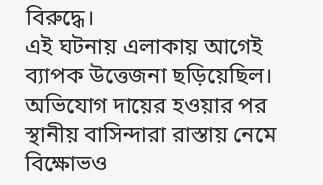বিরুদ্ধে।
এই ঘটনায় এলাকায় আগেই ব্যাপক উত্তেজনা ছড়িয়েছিল। অভিযোগ দায়ের হওয়ার পর স্থানীয় বাসিন্দারা রাস্তায় নেমে বিক্ষোভও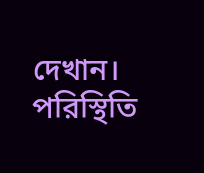দেখান। পরিস্থিতি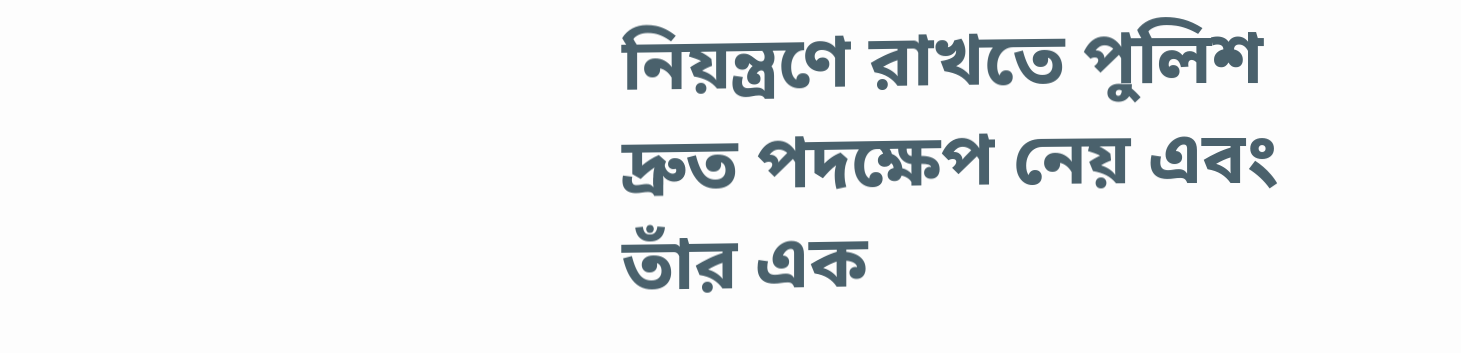নিয়ন্ত্রণে রাখতে পুলিশ দ্রুত পদক্ষেপ নেয় এবং তাঁর এক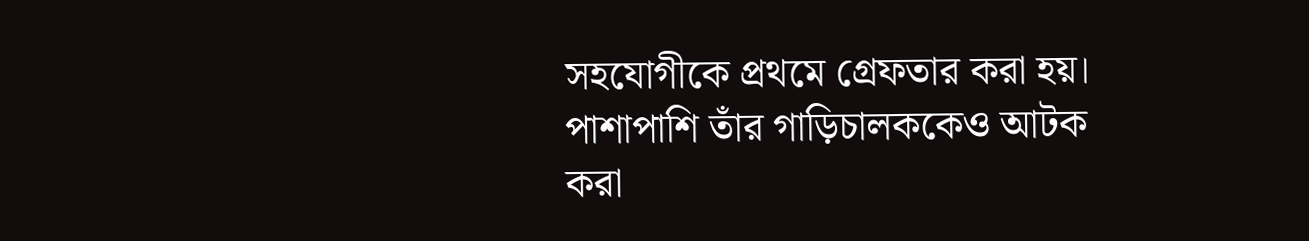সহযোগীকে প্রথমে গ্রেফতার করা হয়। পাশাপাশি তাঁর গাড়িচালককেও আটক করা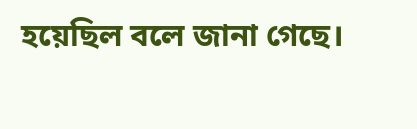হয়েছিল বলে জানা গেছে।